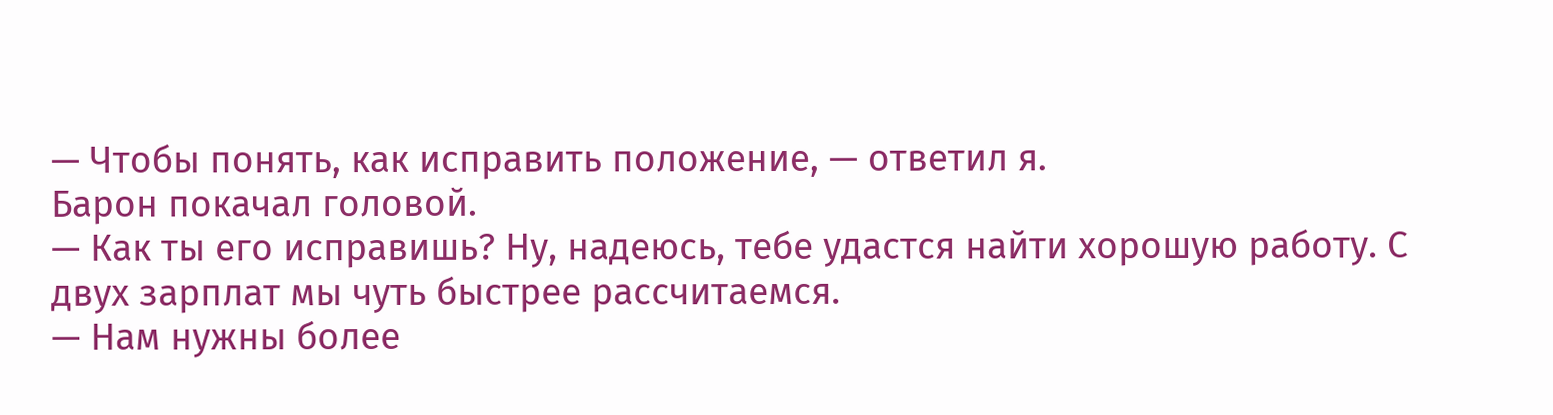— Чтобы понять, как исправить положение, — ответил я.
Барон покачал головой.
— Как ты его исправишь? Ну, надеюсь, тебе удастся найти хорошую работу. С двух зарплат мы чуть быстрее рассчитаемся.
— Нам нужны более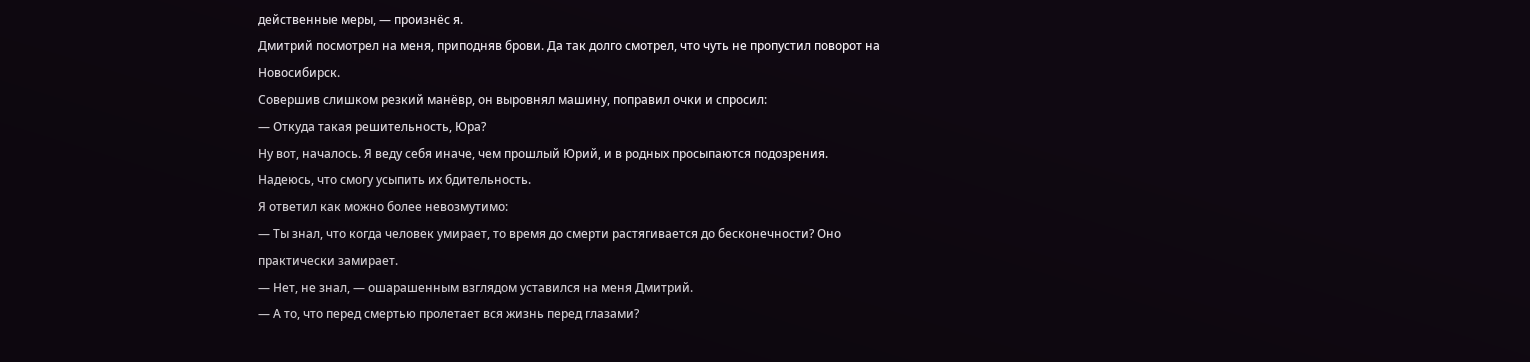действенные меры, — произнёс я.
Дмитрий посмотрел на меня, приподняв брови. Да так долго смотрел, что чуть не пропустил поворот на Новосибирск.
Совершив слишком резкий манёвр, он выровнял машину, поправил очки и спросил:
— Откуда такая решительность, Юра?
Ну вот, началось. Я веду себя иначе, чем прошлый Юрий, и в родных просыпаются подозрения.
Надеюсь, что смогу усыпить их бдительность.
Я ответил как можно более невозмутимо:
— Ты знал, что когда человек умирает, то время до смерти растягивается до бесконечности? Оно практически замирает.
— Нет, не знал, — ошарашенным взглядом уставился на меня Дмитрий.
— А то, что перед смертью пролетает вся жизнь перед глазами?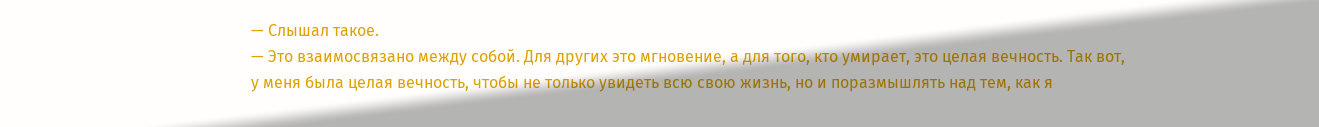— Слышал такое.
— Это взаимосвязано между собой. Для других это мгновение, а для того, кто умирает, это целая вечность. Так вот, у меня была целая вечность, чтобы не только увидеть всю свою жизнь, но и поразмышлять над тем, как я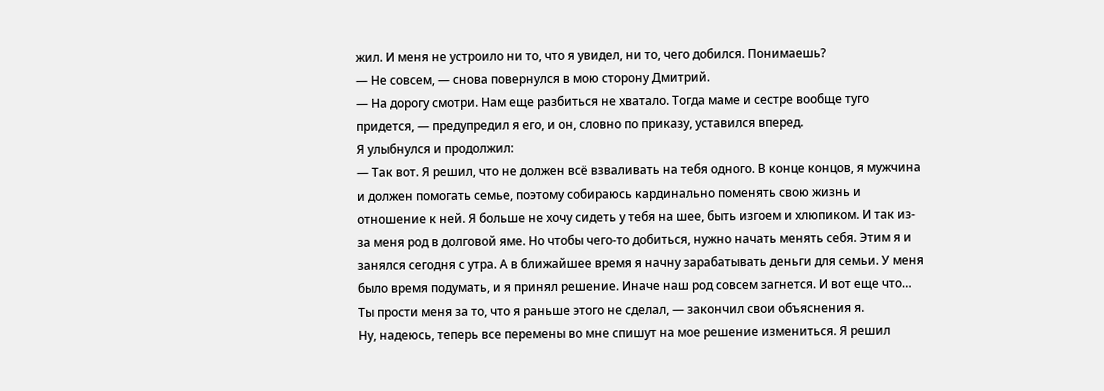жил. И меня не устроило ни то, что я увидел, ни то, чего добился. Понимаешь?
— Не совсем, — снова повернулся в мою сторону Дмитрий.
— На дорогу смотри. Нам еще разбиться не хватало. Тогда маме и сестре вообще туго придется, — предупредил я его, и он, словно по приказу, уставился вперед.
Я улыбнулся и продолжил:
— Так вот. Я решил, что не должен всё взваливать на тебя одного. В конце концов, я мужчина и должен помогать семье, поэтому собираюсь кардинально поменять свою жизнь и отношение к ней. Я больше не хочу сидеть у тебя на шее, быть изгоем и хлюпиком. И так из-за меня род в долговой яме. Но чтобы чего-то добиться, нужно начать менять себя. Этим я и занялся сегодня с утра. А в ближайшее время я начну зарабатывать деньги для семьи. У меня было время подумать, и я принял решение. Иначе наш род совсем загнется. И вот еще что… Ты прости меня за то, что я раньше этого не сделал, — закончил свои объяснения я.
Ну, надеюсь, теперь все перемены во мне спишут на мое решение измениться. Я решил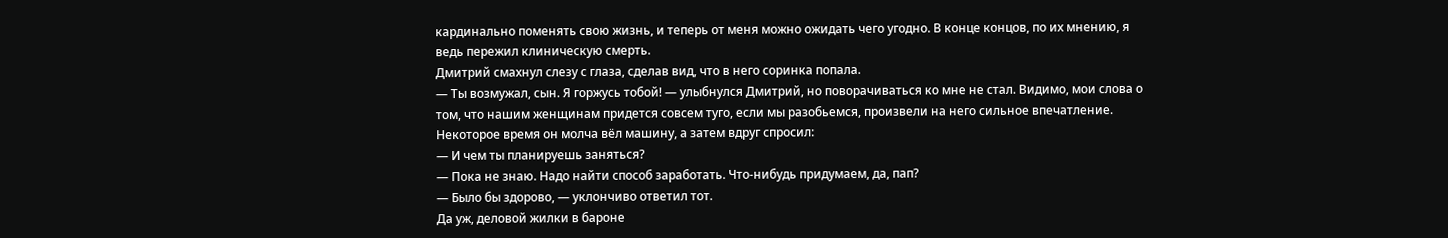кардинально поменять свою жизнь, и теперь от меня можно ожидать чего угодно. В конце концов, по их мнению, я ведь пережил клиническую смерть.
Дмитрий смахнул слезу с глаза, сделав вид, что в него соринка попала.
— Ты возмужал, сын. Я горжусь тобой! — улыбнулся Дмитрий, но поворачиваться ко мне не стал. Видимо, мои слова о том, что нашим женщинам придется совсем туго, если мы разобьемся, произвели на него сильное впечатление.
Некоторое время он молча вёл машину, а затем вдруг спросил:
— И чем ты планируешь заняться?
— Пока не знаю. Надо найти способ заработать. Что-нибудь придумаем, да, пап?
— Было бы здорово, — уклончиво ответил тот.
Да уж, деловой жилки в бароне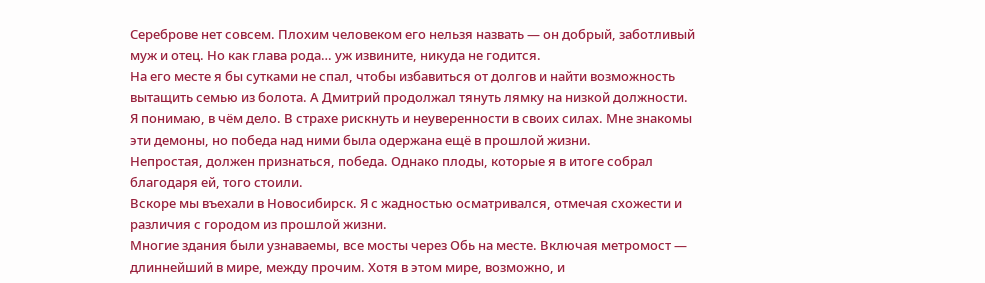Сереброве нет совсем. Плохим человеком его нельзя назвать — он добрый, заботливый муж и отец. Но как глава рода… уж извините, никуда не годится.
На его месте я бы сутками не спал, чтобы избавиться от долгов и найти возможность вытащить семью из болота. А Дмитрий продолжал тянуть лямку на низкой должности.
Я понимаю, в чём дело. В страхе рискнуть и неуверенности в своих силах. Мне знакомы эти демоны, но победа над ними была одержана ещё в прошлой жизни.
Непростая, должен признаться, победа. Однако плоды, которые я в итоге собрал благодаря ей, того стоили.
Вскоре мы въехали в Новосибирск. Я с жадностью осматривался, отмечая схожести и различия с городом из прошлой жизни.
Многие здания были узнаваемы, все мосты через Обь на месте. Включая метромост — длиннейший в мире, между прочим. Хотя в этом мире, возможно, и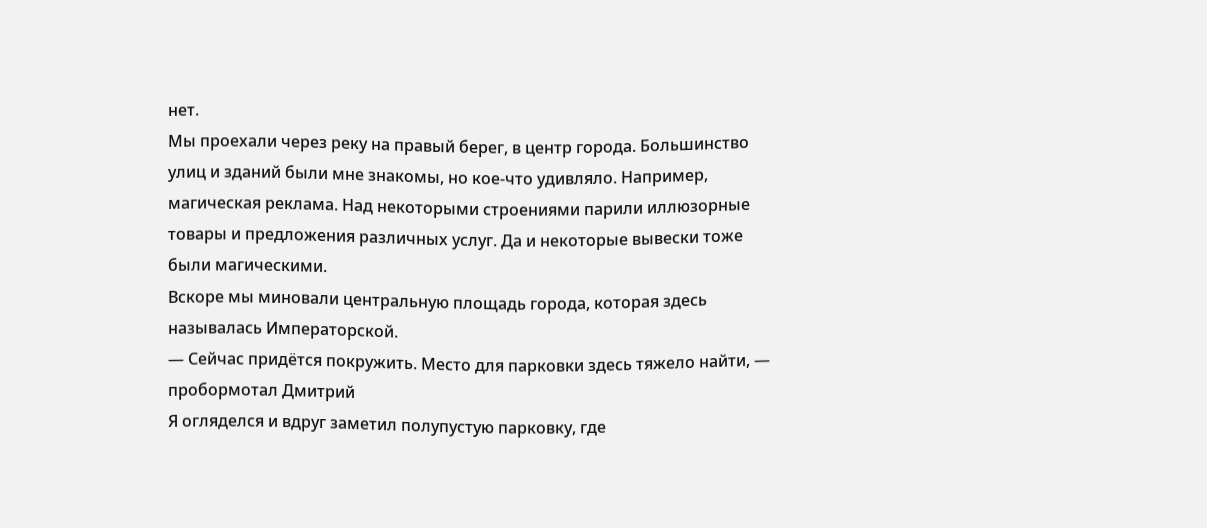нет.
Мы проехали через реку на правый берег, в центр города. Большинство улиц и зданий были мне знакомы, но кое-что удивляло. Например, магическая реклама. Над некоторыми строениями парили иллюзорные товары и предложения различных услуг. Да и некоторые вывески тоже были магическими.
Вскоре мы миновали центральную площадь города, которая здесь называлась Императорской.
— Сейчас придётся покружить. Место для парковки здесь тяжело найти, — пробормотал Дмитрий
Я огляделся и вдруг заметил полупустую парковку, где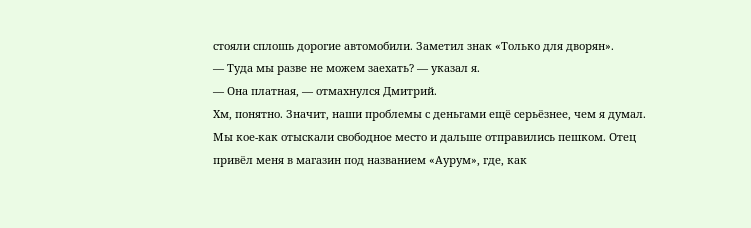стояли сплошь дорогие автомобили. Заметил знак «Только для дворян».
— Туда мы разве не можем заехать? — указал я.
— Она платная, — отмахнулся Дмитрий.
Хм, понятно. Значит, наши проблемы с деньгами ещё серьёзнее, чем я думал.
Мы кое-как отыскали свободное место и дальше отправились пешком. Отец привёл меня в магазин под названием «Аурум», где, как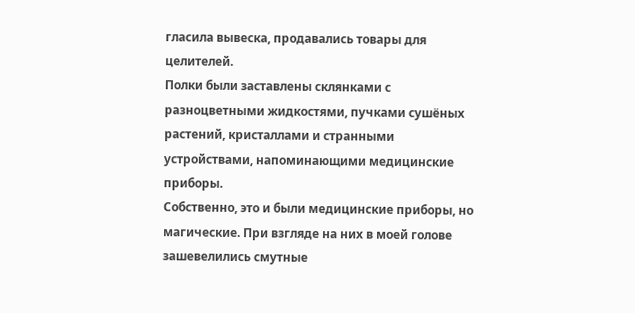гласила вывеска, продавались товары для целителей.
Полки были заставлены склянками с разноцветными жидкостями, пучками сушёных растений, кристаллами и странными устройствами, напоминающими медицинские приборы.
Собственно, это и были медицинские приборы, но магические. При взгляде на них в моей голове зашевелились смутные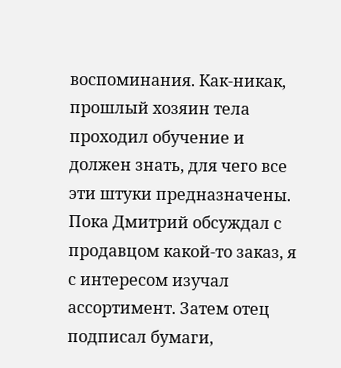воспоминания. Как-никак, прошлый хозяин тела проходил обучение и должен знать, для чего все эти штуки предназначены.
Пока Дмитрий обсуждал с продавцом какой-то заказ, я с интересом изучал ассортимент. Затем отец подписал бумаги,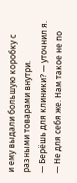и ему выдали большую коробку с разными товарами внутри.
— Берёшь для клиники? — уточнил я.
— Не для себя же. Нам такое не по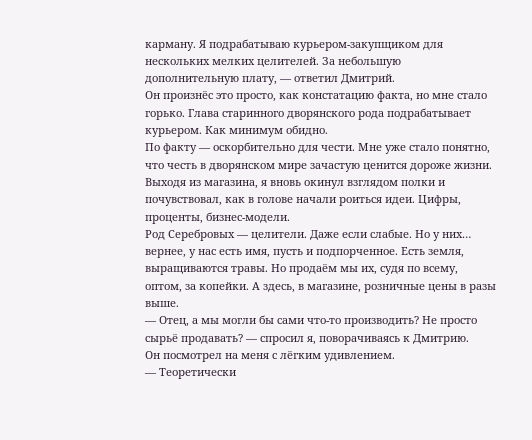карману. Я подрабатываю курьером-закупщиком для нескольких мелких целителей. За небольшую дополнительную плату, — ответил Дмитрий.
Он произнёс это просто, как констатацию факта, но мне стало горько. Глава старинного дворянского рода подрабатывает курьером. Как минимум обидно.
По факту — оскорбительно для чести. Мне уже стало понятно, что честь в дворянском мире зачастую ценится дороже жизни.
Выходя из магазина, я вновь окинул взглядом полки и почувствовал, как в голове начали роиться идеи. Цифры, проценты, бизнес-модели.
Род Серебровых — целители. Даже если слабые. Но у них… вернее, у нас есть имя, пусть и подпорченное. Есть земля, выращиваются травы. Но продаём мы их, судя по всему, оптом, за копейки. А здесь, в магазине, розничные цены в разы выше.
— Отец, а мы могли бы сами что-то производить? Не просто сырьё продавать? — спросил я, поворачиваясь к Дмитрию.
Он посмотрел на меня с лёгким удивлением.
— Теоретически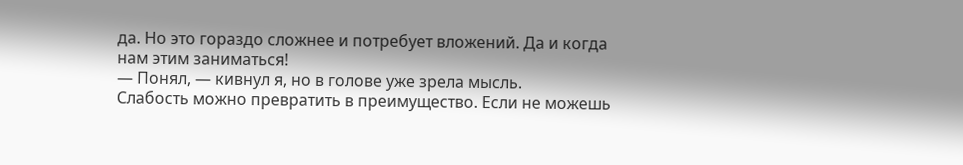да. Но это гораздо сложнее и потребует вложений. Да и когда нам этим заниматься!
— Понял, — кивнул я, но в голове уже зрела мысль.
Слабость можно превратить в преимущество. Если не можешь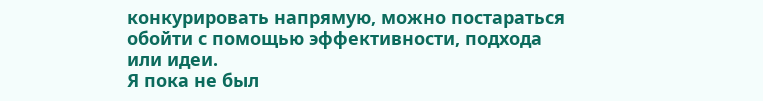конкурировать напрямую, можно постараться обойти с помощью эффективности, подхода или идеи.
Я пока не был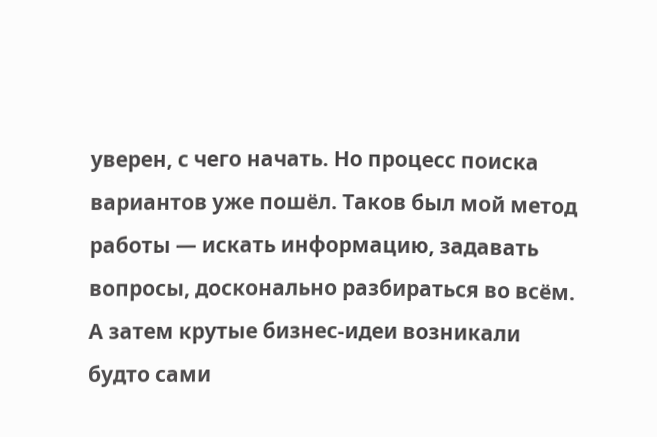уверен, с чего начать. Но процесс поиска вариантов уже пошёл. Таков был мой метод работы — искать информацию, задавать вопросы, досконально разбираться во всём. А затем крутые бизнес-идеи возникали будто сами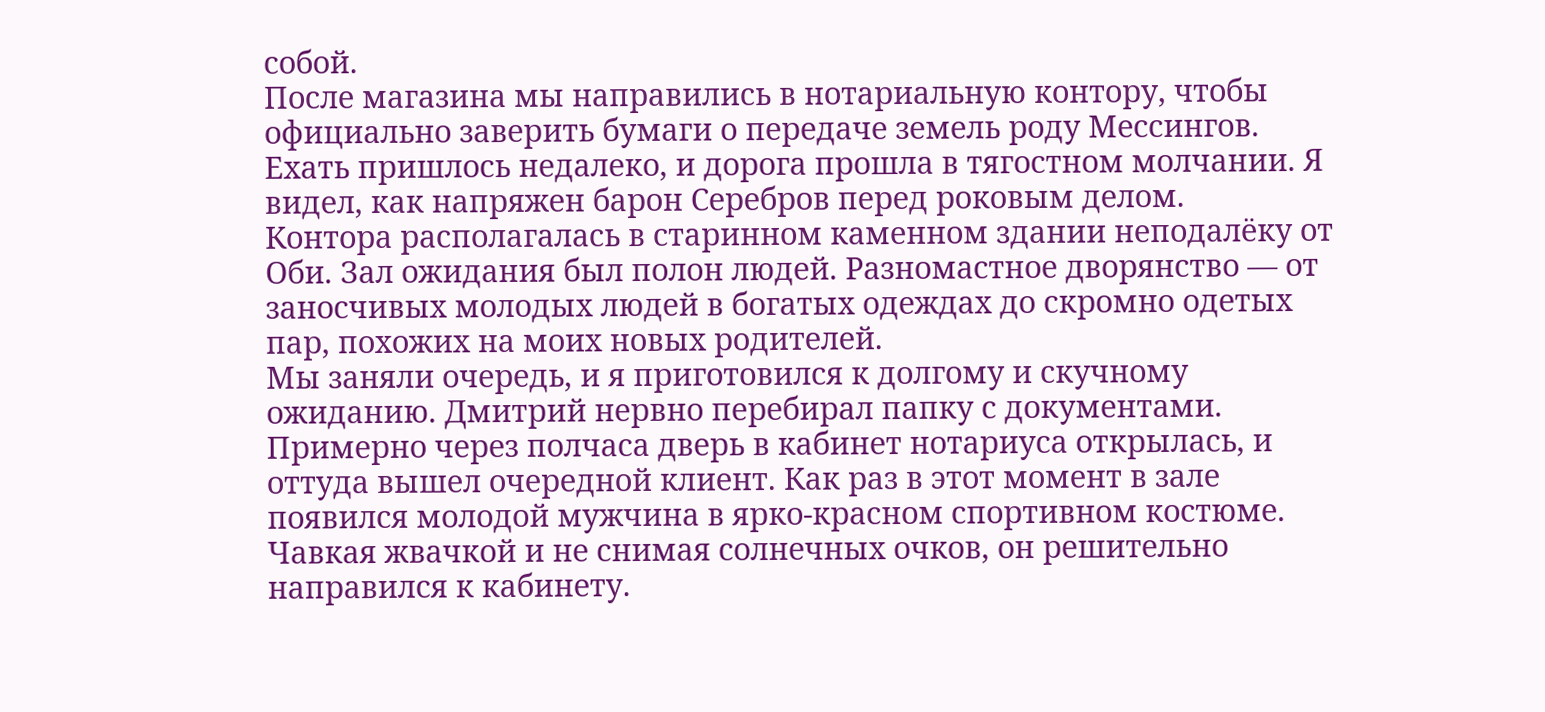собой.
После магазина мы направились в нотариальную контору, чтобы официально заверить бумаги о передаче земель роду Мессингов. Ехать пришлось недалеко, и дорога прошла в тягостном молчании. Я видел, как напряжен барон Серебров перед роковым делом.
Контора располагалась в старинном каменном здании неподалёку от Оби. Зал ожидания был полон людей. Разномастное дворянство — от заносчивых молодых людей в богатых одеждах до скромно одетых пар, похожих на моих новых родителей.
Мы заняли очередь, и я приготовился к долгому и скучному ожиданию. Дмитрий нервно перебирал папку с документами.
Примерно через полчаса дверь в кабинет нотариуса открылась, и оттуда вышел очередной клиент. Как раз в этот момент в зале появился молодой мужчина в ярко-красном спортивном костюме. Чавкая жвачкой и не снимая солнечных очков, он решительно направился к кабинету.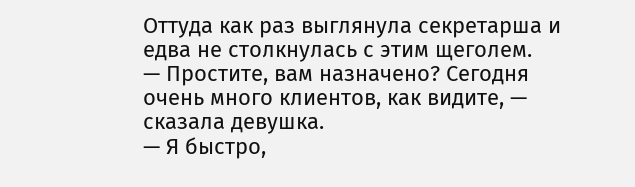Оттуда как раз выглянула секретарша и едва не столкнулась с этим щеголем.
— Простите, вам назначено? Сегодня очень много клиентов, как видите, — сказала девушка.
— Я быстро,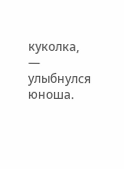куколка, — улыбнулся юноша.